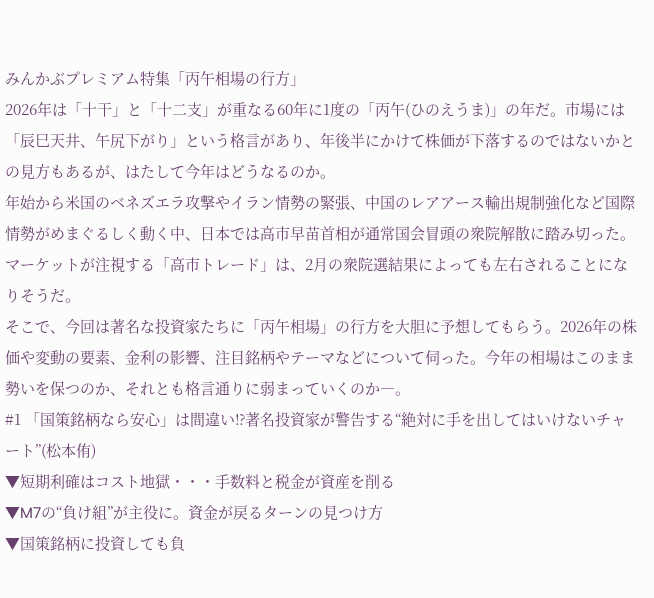みんかぶプレミアム特集「丙午相場の行方」
2026年は「十干」と「十二支」が重なる60年に1度の「丙午(ひのえうま)」の年だ。市場には「辰巳天井、午尻下がり」という格言があり、年後半にかけて株価が下落するのではないかとの見方もあるが、はたして今年はどうなるのか。
年始から米国のベネズエラ攻撃やイラン情勢の緊張、中国のレアアース輸出規制強化など国際情勢がめまぐるしく動く中、日本では高市早苗首相が通常国会冒頭の衆院解散に踏み切った。マーケットが注視する「高市トレード」は、2月の衆院選結果によっても左右されることになりそうだ。
そこで、今回は著名な投資家たちに「丙午相場」の行方を大胆に予想してもらう。2026年の株価や変動の要素、金利の影響、注目銘柄やテーマなどについて伺った。今年の相場はこのまま勢いを保つのか、それとも格言通りに弱まっていくのか―。
#1 「国策銘柄なら安心」は間違い⁉著名投資家が警告する“絶対に手を出してはいけないチャート”(松本侑)
▼短期利確はコスト地獄・・・手数料と税金が資産を削る
▼M7の“負け組”が主役に。資金が戻るターンの見つけ方
▼国策銘柄に投資しても負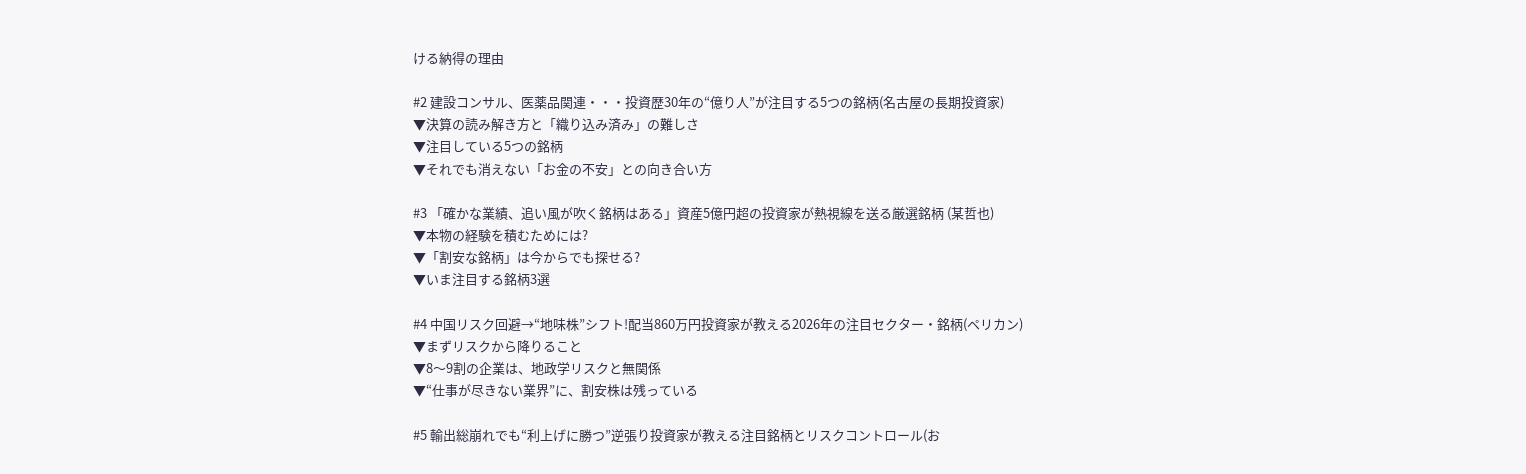ける納得の理由

#2 建設コンサル、医薬品関連・・・投資歴30年の“億り人”が注目する5つの銘柄(名古屋の長期投資家)
▼決算の読み解き方と「織り込み済み」の難しさ
▼注目している5つの銘柄
▼それでも消えない「お金の不安」との向き合い方

#3 「確かな業績、追い風が吹く銘柄はある」資産5億円超の投資家が熱視線を送る厳選銘柄 (某哲也)
▼本物の経験を積むためには?
▼「割安な銘柄」は今からでも探せる?
▼いま注目する銘柄3選

#4 中国リスク回避→“地味株”シフト!配当860万円投資家が教える2026年の注目セクター・銘柄(ペリカン)
▼まずリスクから降りること
▼8〜9割の企業は、地政学リスクと無関係
▼“仕事が尽きない業界”に、割安株は残っている

#5 輸出総崩れでも“利上げに勝つ”逆張り投資家が教える注目銘柄とリスクコントロール(お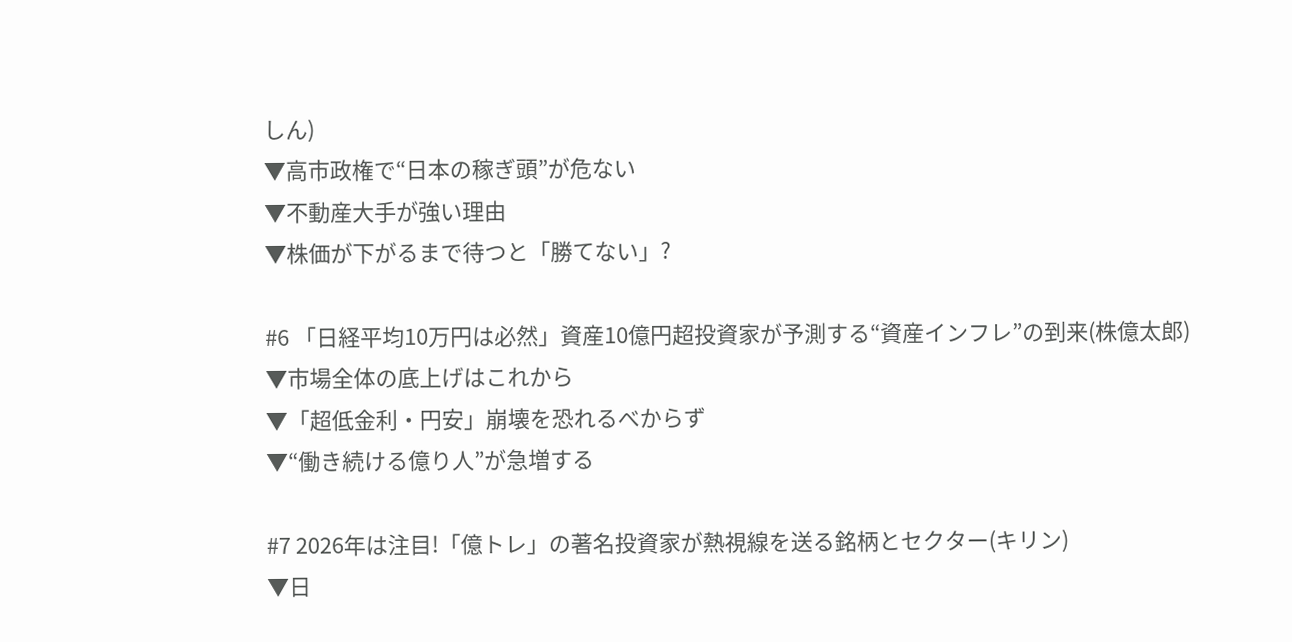しん)
▼高市政権で“日本の稼ぎ頭”が危ない
▼不動産大手が強い理由
▼株価が下がるまで待つと「勝てない」?

#6 「日経平均10万円は必然」資産10億円超投資家が予測する“資産インフレ”の到来(株億太郎)
▼市場全体の底上げはこれから
▼「超低金利・円安」崩壊を恐れるべからず
▼“働き続ける億り人”が急増する

#7 2026年は注目!「億トレ」の著名投資家が熱視線を送る銘柄とセクター(キリン)
▼日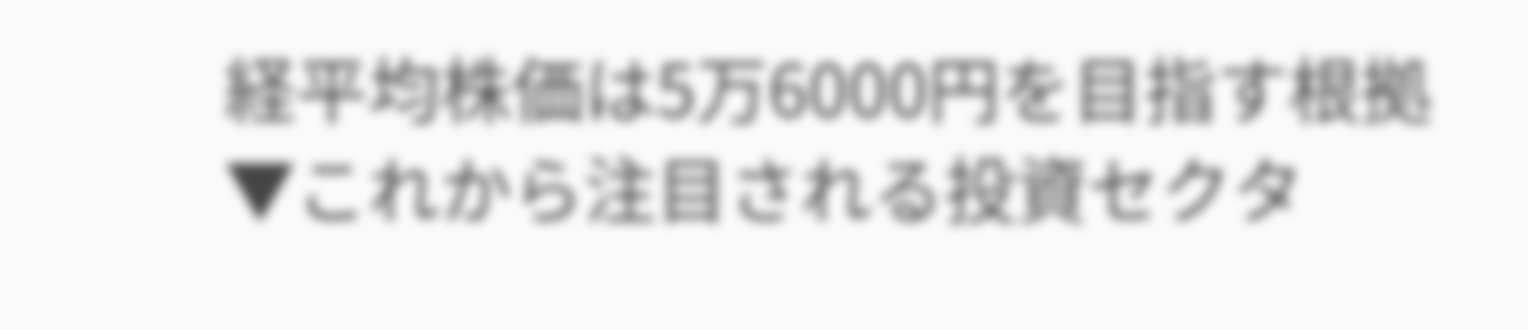経平均株価は5万6000円を目指す根拠
▼これから注目される投資セクタ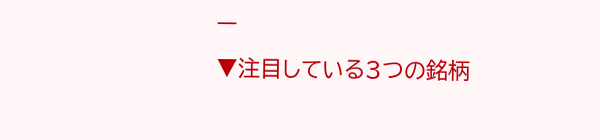ー
▼注目している3つの銘柄